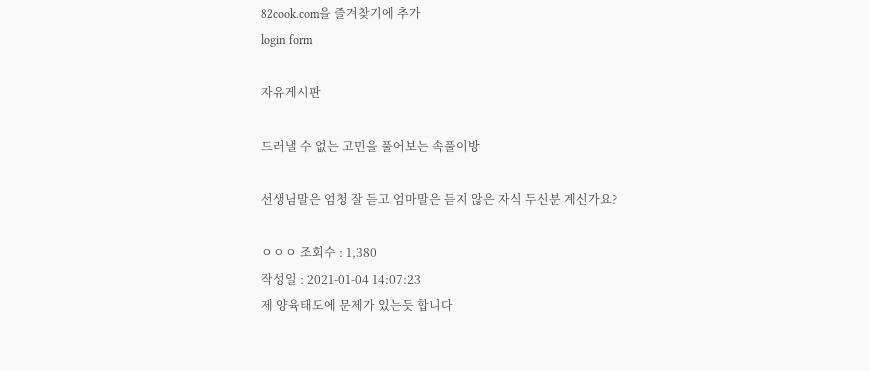82cook.com을 즐겨찾기에 추가
login form

자유게시판

드러낼 수 없는 고민을 풀어보는 속풀이방

선생님말은 엄청 잘 듣고 엄마말은 듣지 않은 자식 두신분 계신가요?

ㅇㅇㅇ 조회수 : 1,380
작성일 : 2021-01-04 14:07:23
제 양육태도에 문제가 있는듯 합니다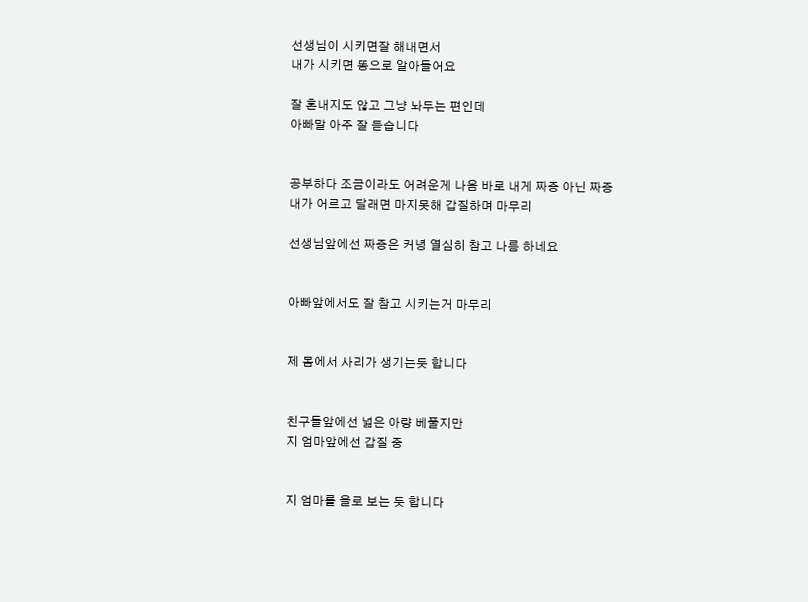선생님이 시키면잘 해내면서
내가 시키면 똥으로 알아들어요

잘 혼내지도 않고 그냥 놔두는 편인데
아빠말 아주 잘 듣습니다


공부하다 조금이라도 어려운게 나옴 바로 내게 짜증 아닌 짜증
내가 어르고 달래면 마지못해 갑질하며 마무리

선생님앞에선 짜증은 커녕 열심히 참고 나름 하네요


아빠앞에서도 잘 참고 시키는거 마무리


제 몸에서 사리가 생기는듯 합니다


친구들앞에선 넓은 아량 베풀지만
지 엄마앞에선 갑질 중


지 엄마를 을로 보는 듯 합니다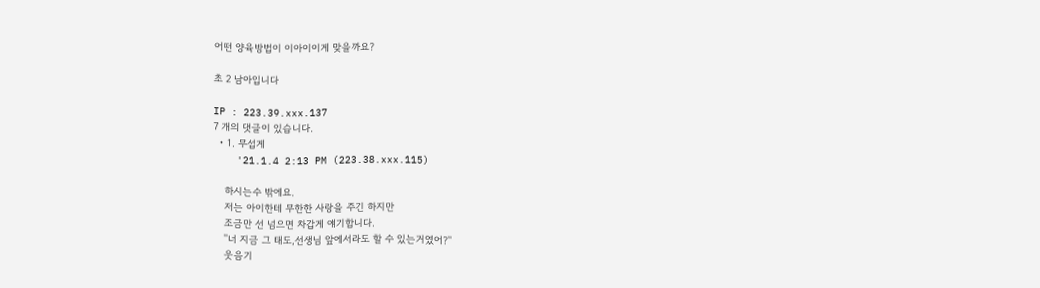어떤 양육방법이 이아이이게 맞을까요?

초 2 남아입니다

IP : 223.39.xxx.137
7 개의 댓글이 있습니다.
  • 1. 무섭게
    '21.1.4 2:13 PM (223.38.xxx.115)

    하시는수 밖에요.
    저는 아이한테 무한한 사랑을 주긴 하지만
    조금만 선 넘으면 차갑게 얘기합니다.
    ''너 지금 그 태도,선생님 앞에서라도 할 수 있는거였어?''
    웃음기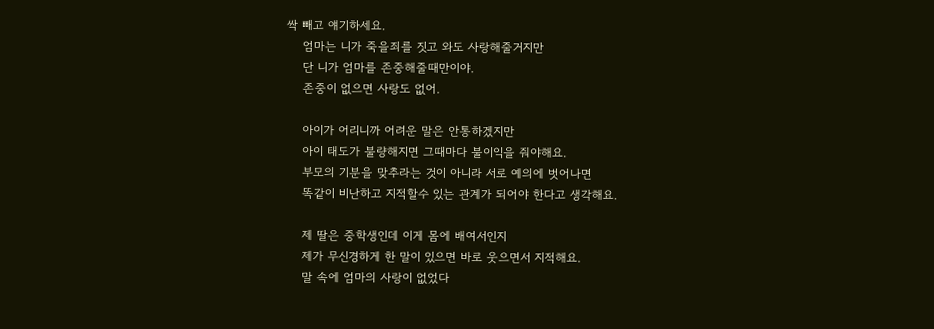싹 빼고 얘기하세요.
    엄마는 니가 죽을죄를 짓고 와도 사랑해줄거지만
    단 니가 엄마를 존중해줄때만이야.
    존중이 없으면 사랑도 없어.

    아이가 어리니까 어려운 말은 안통하겠지만
    아이 태도가 불량해지면 그때마다 불이익을 줘야해요.
    부모의 기분을 맞추라는 것이 아니라 서로 예의에 벗어나면
    똑같이 비난하고 지적할수 있는 관계가 되어야 한다고 생각해요.

    제 딸은 중학생인데 이게 몸에 배여서인지
    제가 무신경하게 한 말이 있으면 바로 웃으면서 지적해요.
    말 속에 엄마의 사랑이 없었다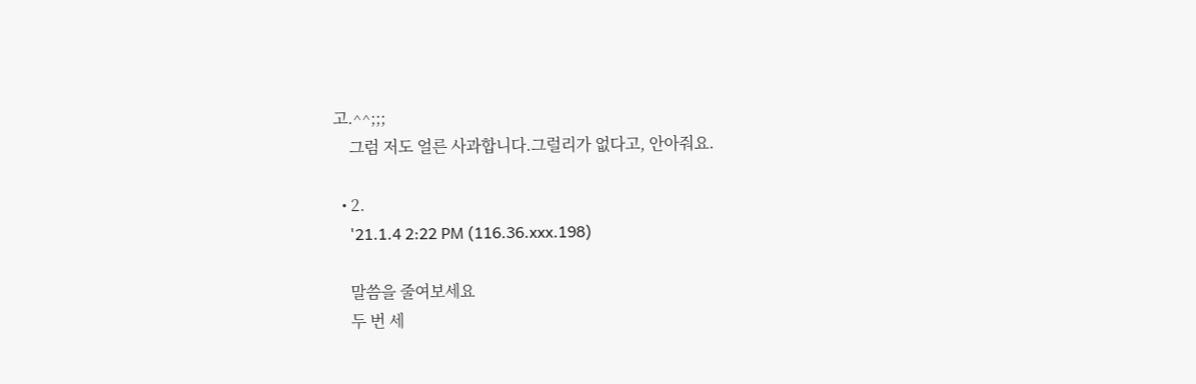고.^^;;;
    그럼 저도 얼른 사과합니다.그럴리가 없다고, 안아줘요.

  • 2.
    '21.1.4 2:22 PM (116.36.xxx.198)

    말씀을 줄여보세요
    두 번 세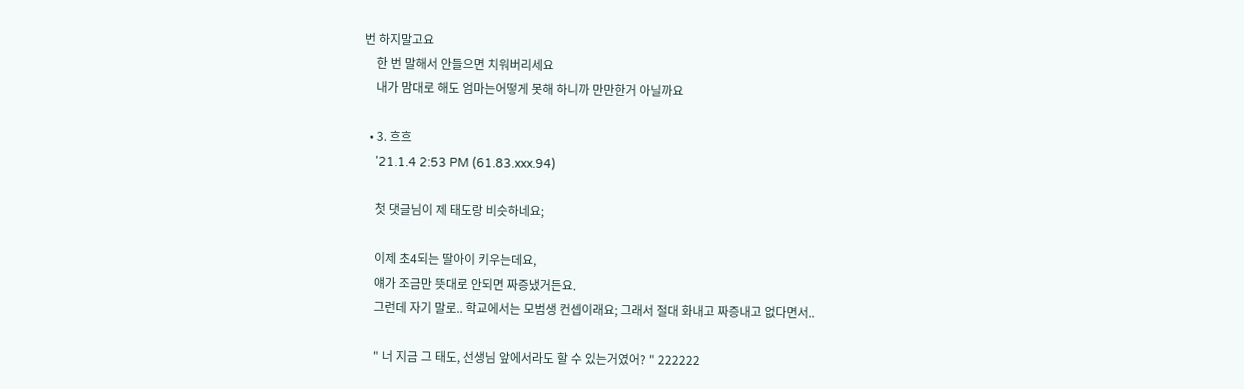번 하지말고요
    한 번 말해서 안들으면 치워버리세요
    내가 맘대로 해도 엄마는어떻게 못해 하니까 만만한거 아닐까요

  • 3. 흐흐
    '21.1.4 2:53 PM (61.83.xxx.94)

    첫 댓글님이 제 태도랑 비슷하네요;

    이제 초4되는 딸아이 키우는데요,
    얘가 조금만 뜻대로 안되면 짜증냈거든요.
    그런데 자기 말로.. 학교에서는 모범생 컨셉이래요; 그래서 절대 화내고 짜증내고 없다면서..

    " 너 지금 그 태도, 선생님 앞에서라도 할 수 있는거였어? " 222222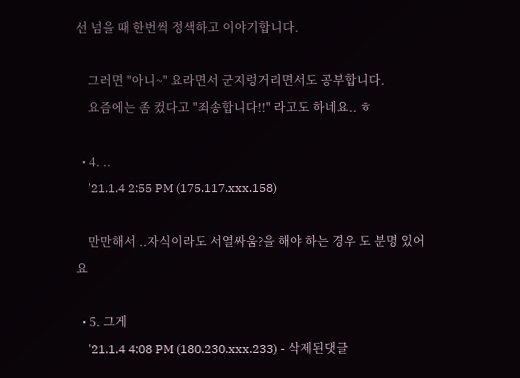선 넘을 때 한번씩 정색하고 이야기합니다.

    그러면 "아니~" 요라면서 군지렁거리면서도 공부합니다.
    요즘에는 좀 컸다고 "죄송합니다!!" 라고도 하네요.. ㅎ

  • 4. ..
    '21.1.4 2:55 PM (175.117.xxx.158)

    만만해서 ..자식이라도 서열싸움?을 해야 하는 경우 도 분명 있어요

  • 5. 그게
    '21.1.4 4:08 PM (180.230.xxx.233) - 삭제된댓글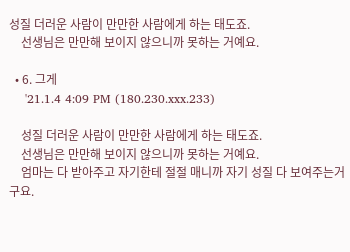성질 더러운 사람이 만만한 사람에게 하는 태도죠.
    선생님은 만만해 보이지 않으니까 못하는 거예요.

  • 6. 그게
    '21.1.4 4:09 PM (180.230.xxx.233)

    성질 더러운 사람이 만만한 사람에게 하는 태도죠.
    선생님은 만만해 보이지 않으니까 못하는 거예요.
    엄마는 다 받아주고 자기한테 절절 매니까 자기 성질 다 보여주는거구요.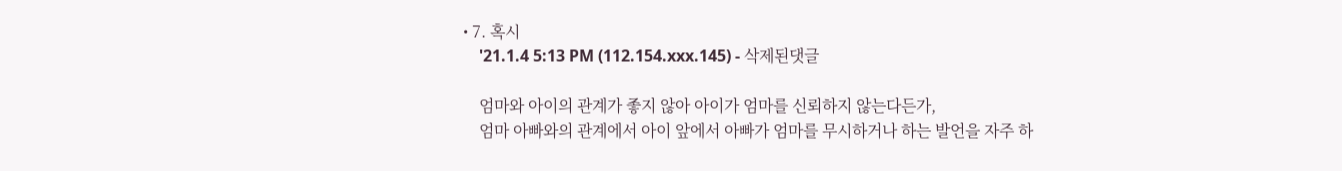• 7. 혹시
    '21.1.4 5:13 PM (112.154.xxx.145) - 삭제된댓글

    엄마와 아이의 관계가 좋지 않아 아이가 엄마를 신뢰하지 않는다든가,
    엄마 아빠와의 관계에서 아이 앞에서 아빠가 엄마를 무시하거나 하는 발언을 자주 하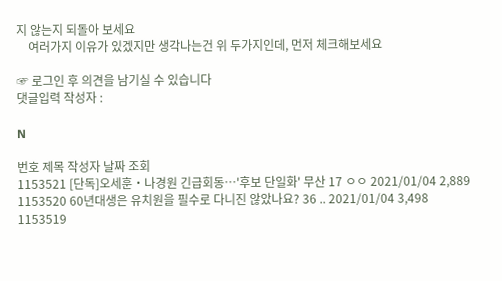지 않는지 되돌아 보세요
    여러가지 이유가 있겠지만 생각나는건 위 두가지인데, 먼저 체크해보세요

☞ 로그인 후 의견을 남기실 수 있습니다
댓글입력 작성자 :

N

번호 제목 작성자 날짜 조회
1153521 [단독]오세훈‧나경원 긴급회동…'후보 단일화' 무산 17 ㅇㅇ 2021/01/04 2,889
1153520 60년대생은 유치원을 필수로 다니진 않았나요? 36 .. 2021/01/04 3,498
1153519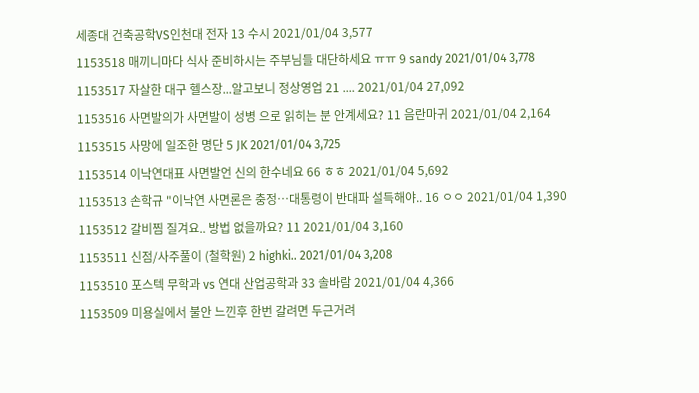세종대 건축공학VS인천대 전자 13 수시 2021/01/04 3,577
1153518 매끼니마다 식사 준비하시는 주부님들 대단하세요 ㅠㅠ 9 sandy 2021/01/04 3,778
1153517 자살한 대구 헬스장...알고보니 정상영업 21 .... 2021/01/04 27,092
1153516 사면발의가 사면발이 성병 으로 읽히는 분 안계세요? 11 음란마귀 2021/01/04 2,164
1153515 사망에 일조한 명단 5 JK 2021/01/04 3,725
1153514 이낙연대표 사면발언 신의 한수네요 66 ㅎㅎ 2021/01/04 5,692
1153513 손학규 "이낙연 사면론은 충정…대통령이 반대파 설득해야.. 16 ㅇㅇ 2021/01/04 1,390
1153512 갈비찜 질겨요.. 방법 없을까요? 11 2021/01/04 3,160
1153511 신점/사주풀이 (철학원) 2 highki.. 2021/01/04 3,208
1153510 포스텍 무학과 vs 연대 산업공학과 33 솔바람 2021/01/04 4,366
1153509 미용실에서 불안 느낀후 한번 갈려면 두근거려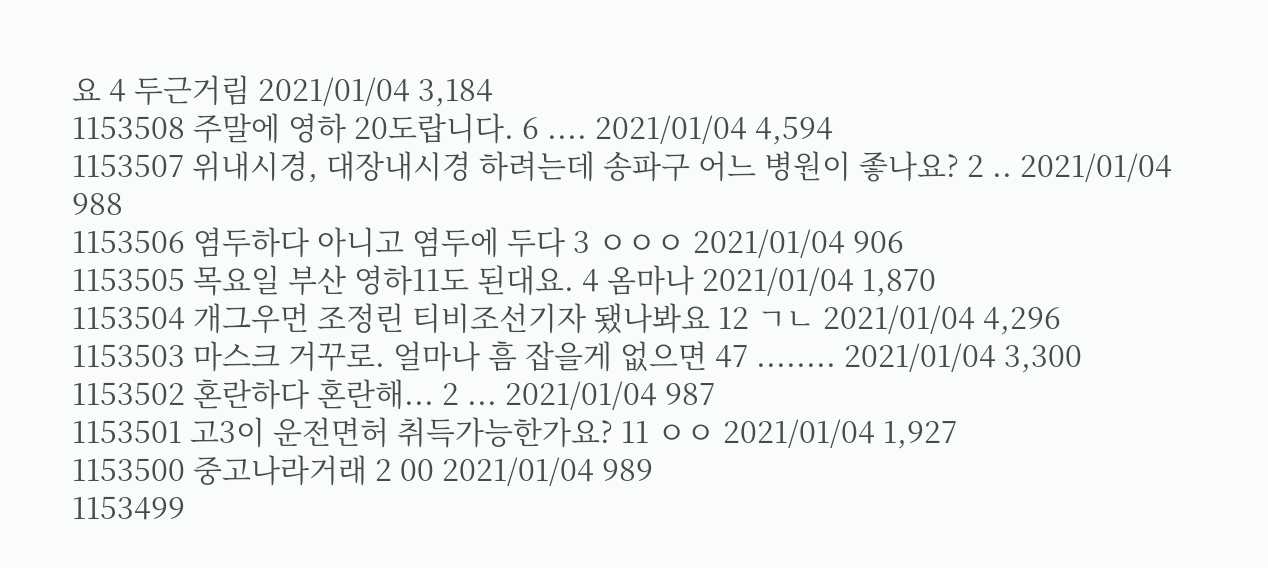요 4 두근거림 2021/01/04 3,184
1153508 주말에 영하 20도랍니다. 6 .... 2021/01/04 4,594
1153507 위내시경, 대장내시경 하려는데 송파구 어느 병원이 좋나요? 2 .. 2021/01/04 988
1153506 염두하다 아니고 염두에 두다 3 ㅇㅇㅇ 2021/01/04 906
1153505 목요일 부산 영하11도 된대요. 4 옴마나 2021/01/04 1,870
1153504 개그우먼 조정린 티비조선기자 됐나봐요 12 ㄱㄴ 2021/01/04 4,296
1153503 마스크 거꾸로. 얼마나 흠 잡을게 없으면 47 ........ 2021/01/04 3,300
1153502 혼란하다 혼란해... 2 ... 2021/01/04 987
1153501 고3이 운전면허 취득가능한가요? 11 ㅇㅇ 2021/01/04 1,927
1153500 중고나라거래 2 00 2021/01/04 989
1153499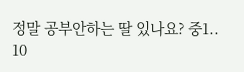정말 공부안하는 딸 있나요? 중1.. 10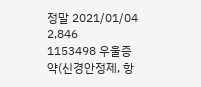정말 2021/01/04 2,846
1153498 우울증약(신경안정제, 항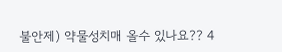불안제) 약물성치매 올수 있나요?? 4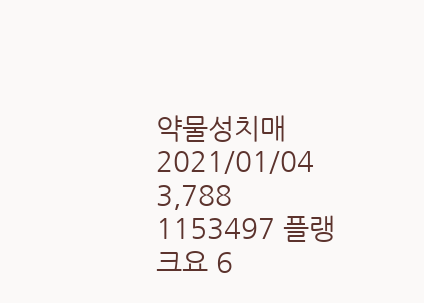약물성치매 2021/01/04 3,788
1153497 플랭크요 6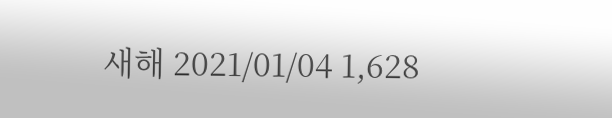새해 2021/01/04 1,628